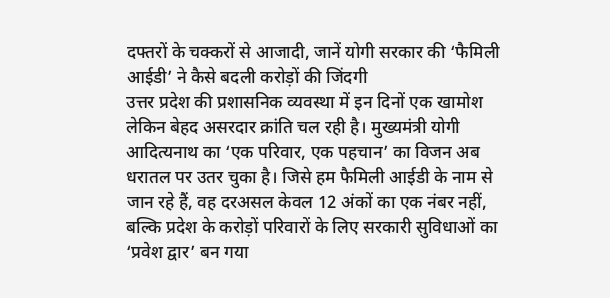दफ्तरों के चक्करों से आजादी, जानें योगी सरकार की ‘फैमिली आईडी’ ने कैसे बदली करोड़ों की जिंदगी
उत्तर प्रदेश की प्रशासनिक व्यवस्था में इन दिनों एक खामोश लेकिन बेहद असरदार क्रांति चल रही है। मुख्यमंत्री योगी आदित्यनाथ का ‘एक परिवार, एक पहचान’ का विजन अब धरातल पर उतर चुका है। जिसे हम फैमिली आईडी के नाम से जान रहे हैं, वह दरअसल केवल 12 अंकों का एक नंबर नहीं, बल्कि प्रदेश के करोड़ों परिवारों के लिए सरकारी सुविधाओं का ‘प्रवेश द्वार’ बन गया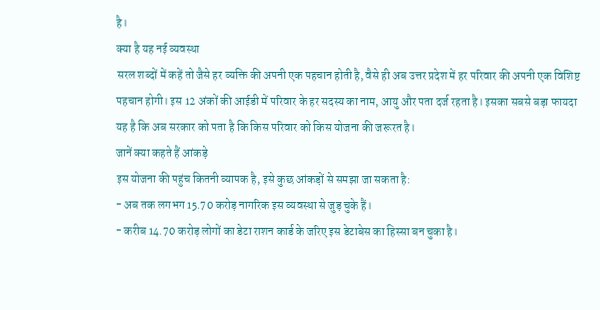है।
क्या है यह नई व्यवस्था
सरल शब्दों में कहें तो जैसे हर व्यक्ति की अपनी एक पहचान होती है, वैसे ही अब उत्तर प्रदेश में हर परिवार की अपनी एक विशिष्ट पहचान होगी। इस 12 अंकों की आईडी में परिवार के हर सदस्य का नाम, आयु और पता दर्ज रहता है। इसका सबसे बड़ा फायदा यह है कि अब सरकार को पता है कि किस परिवार को किस योजना की जरूरत है।
जानें क्या कहते हैं आंकड़े
इस योजना की पहुंच कितनी व्यापक है, इसे कुछ आंकड़ों से समझा जा सकता है:
- अब तक लगभग 15.70 करोड़ नागरिक इस व्यवस्था से जुड़ चुके हैं।
- करीब 14.70 करोड़ लोगों का डेटा राशन कार्ड के जरिए इस डेटाबेस का हिस्सा बन चुका है।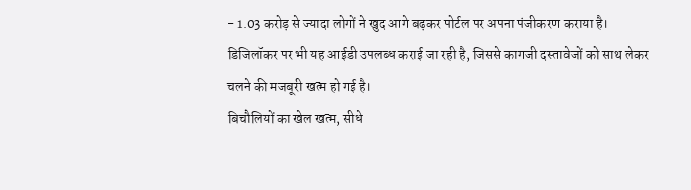- 1.03 करोड़ से ज्यादा लोगों ने खुद आगे बढ़कर पोर्टल पर अपना पंजीकरण कराया है।
डिजिलॉकर पर भी यह आईडी उपलब्ध कराई जा रही है, जिससे कागजी दस्तावेजों को साथ लेकर चलने की मजबूरी खत्म हो गई है।
बिचौलियों का खेल खत्म, सीधे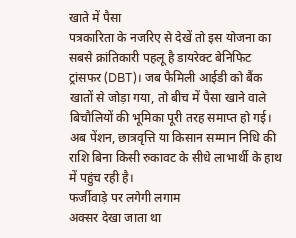खाते में पैसा
पत्रकारिता के नजरिए से देखें तो इस योजना का सबसे क्रांतिकारी पहलू है डायरेक्ट बेनिफिट ट्रांसफर (DBT)। जब फैमिली आईडी को बैंक खातों से जोड़ा गया, तो बीच में पैसा खाने वाले बिचौलियों की भूमिका पूरी तरह समाप्त हो गई। अब पेंशन, छात्रवृत्ति या किसान सम्मान निधि की राशि बिना किसी रुकावट के सीधे लाभार्थी के हाथ में पहुंच रही है।
फर्जीवाड़े पर लगेगी लगाम
अक्सर देखा जाता था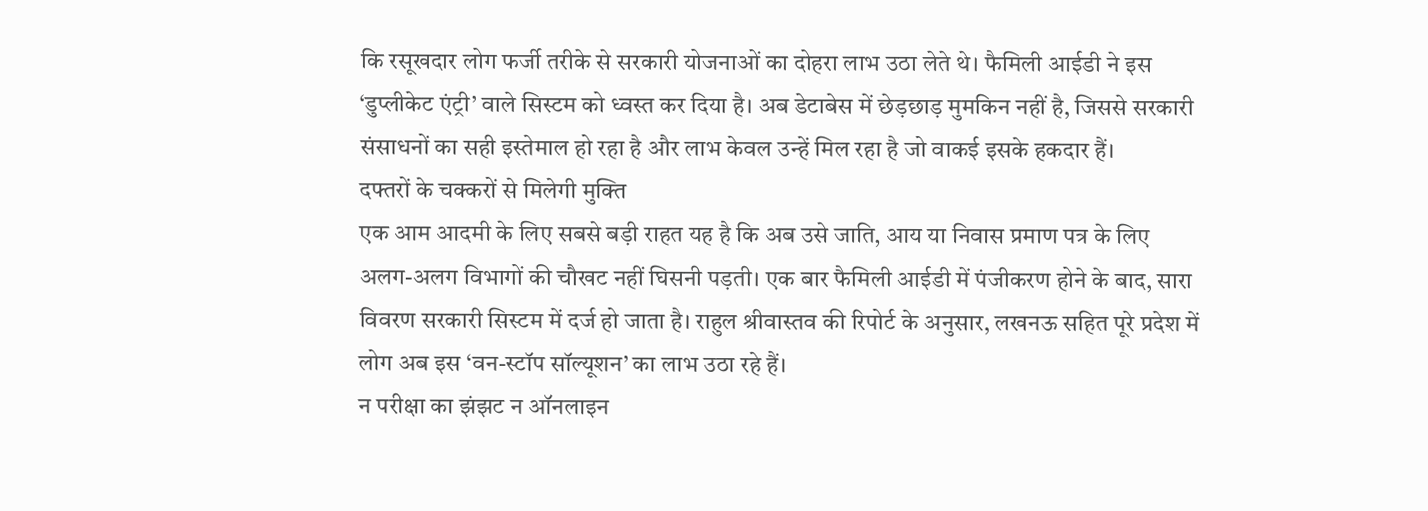कि रसूखदार लोग फर्जी तरीके से सरकारी योजनाओं का दोहरा लाभ उठा लेते थे। फैमिली आईडी ने इस ‘डुप्लीकेट एंट्री’ वाले सिस्टम को ध्वस्त कर दिया है। अब डेटाबेस में छेड़छाड़ मुमकिन नहीं है, जिससे सरकारी संसाधनों का सही इस्तेमाल हो रहा है और लाभ केवल उन्हें मिल रहा है जो वाकई इसके हकदार हैं।
दफ्तरों के चक्करों से मिलेगी मुक्ति
एक आम आदमी के लिए सबसे बड़ी राहत यह है कि अब उसे जाति, आय या निवास प्रमाण पत्र के लिए अलग-अलग विभागों की चौखट नहीं घिसनी पड़ती। एक बार फैमिली आईडी में पंजीकरण होने के बाद, सारा विवरण सरकारी सिस्टम में दर्ज हो जाता है। राहुल श्रीवास्तव की रिपोर्ट के अनुसार, लखनऊ सहित पूरे प्रदेश में लोग अब इस ‘वन-स्टॉप सॉल्यूशन’ का लाभ उठा रहे हैं।
न परीक्षा का झंझट न ऑनलाइन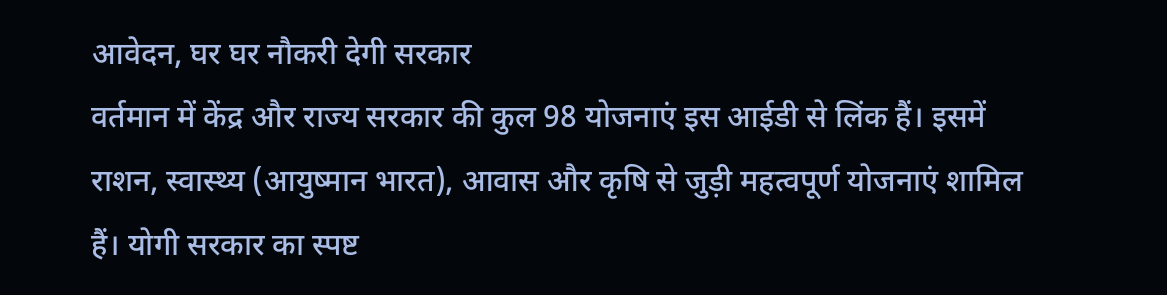आवेदन, घर घर नौकरी देगी सरकार
वर्तमान में केंद्र और राज्य सरकार की कुल 98 योजनाएं इस आईडी से लिंक हैं। इसमें राशन, स्वास्थ्य (आयुष्मान भारत), आवास और कृषि से जुड़ी महत्वपूर्ण योजनाएं शामिल हैं। योगी सरकार का स्पष्ट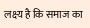लक्ष्य है कि समाज का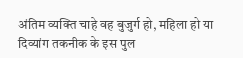अंतिम व्यक्ति चाहे वह बुजुर्ग हो, महिला हो या दिव्यांग तकनीक के इस पुल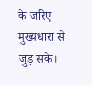के जरिए मुख्यधारा से जुड़ सके।